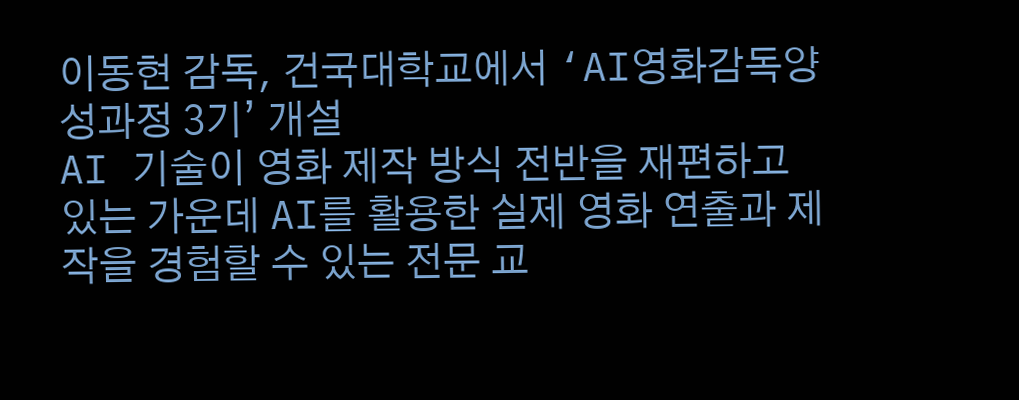이동현 감독, 건국대학교에서 ‘AI영화감독양성과정 3기’ 개설
AI 기술이 영화 제작 방식 전반을 재편하고 있는 가운데 AI를 활용한 실제 영화 연출과 제작을 경험할 수 있는 전문 교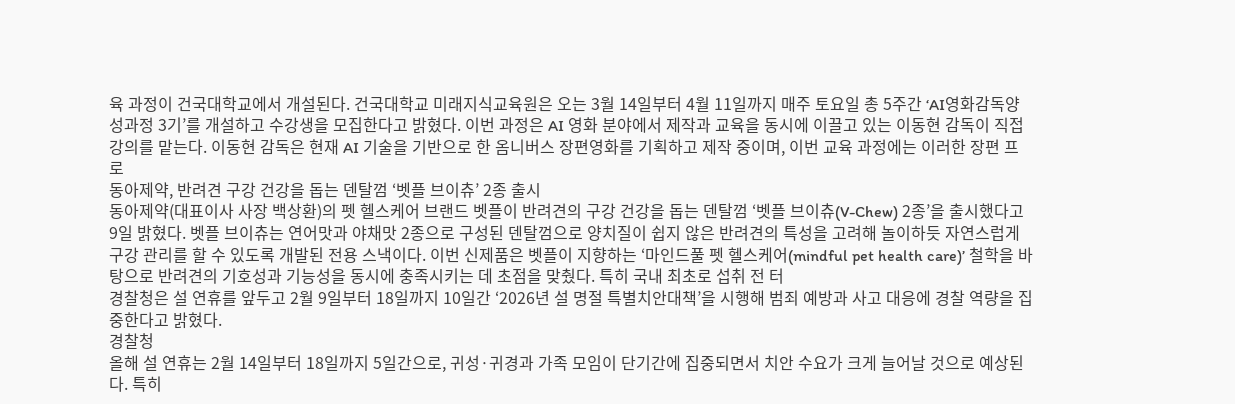육 과정이 건국대학교에서 개설된다. 건국대학교 미래지식교육원은 오는 3월 14일부터 4월 11일까지 매주 토요일 총 5주간 ‘AI영화감독양성과정 3기’를 개설하고 수강생을 모집한다고 밝혔다. 이번 과정은 AI 영화 분야에서 제작과 교육을 동시에 이끌고 있는 이동현 감독이 직접 강의를 맡는다. 이동현 감독은 현재 AI 기술을 기반으로 한 옴니버스 장편영화를 기획하고 제작 중이며, 이번 교육 과정에는 이러한 장편 프로
동아제약, 반려견 구강 건강을 돕는 덴탈껌 ‘벳플 브이츄’ 2종 출시
동아제약(대표이사 사장 백상환)의 펫 헬스케어 브랜드 벳플이 반려견의 구강 건강을 돕는 덴탈껌 ‘벳플 브이츄(V-Chew) 2종’을 출시했다고 9일 밝혔다. 벳플 브이츄는 연어맛과 야채맛 2종으로 구성된 덴탈껌으로 양치질이 쉽지 않은 반려견의 특성을 고려해 놀이하듯 자연스럽게 구강 관리를 할 수 있도록 개발된 전용 스낵이다. 이번 신제품은 벳플이 지향하는 ‘마인드풀 펫 헬스케어(mindful pet health care)’ 철학을 바탕으로 반려견의 기호성과 기능성을 동시에 충족시키는 데 초점을 맞췄다. 특히 국내 최초로 섭취 전 터
경찰청은 설 연휴를 앞두고 2월 9일부터 18일까지 10일간 ‘2026년 설 명절 특별치안대책’을 시행해 범죄 예방과 사고 대응에 경찰 역량을 집중한다고 밝혔다.
경찰청
올해 설 연휴는 2월 14일부터 18일까지 5일간으로, 귀성·귀경과 가족 모임이 단기간에 집중되면서 치안 수요가 크게 늘어날 것으로 예상된다. 특히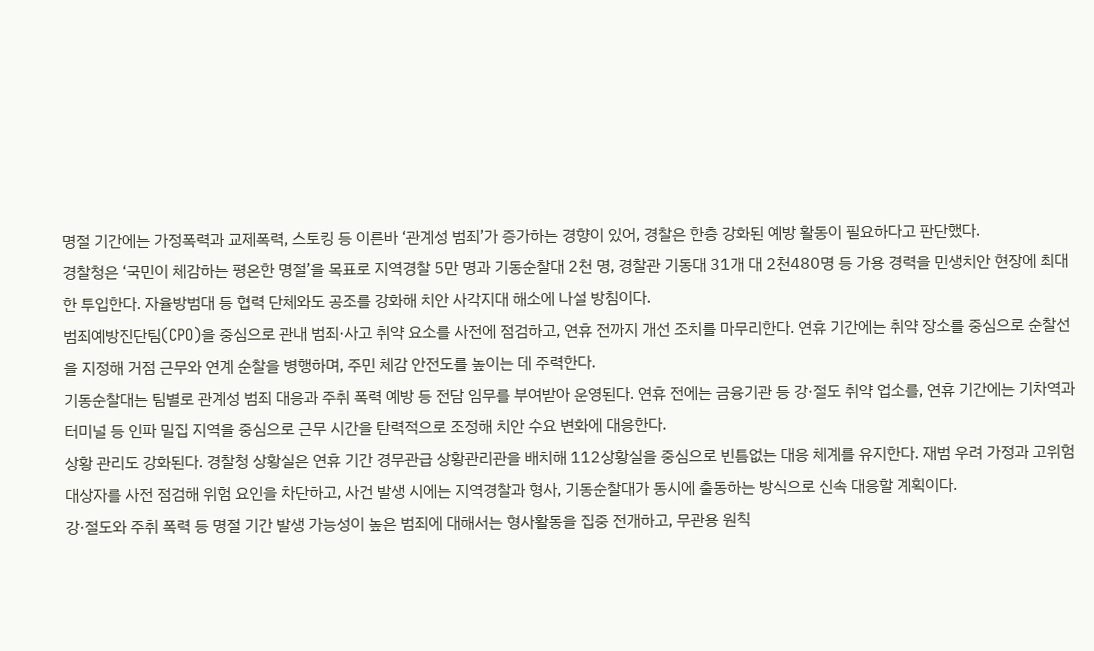명절 기간에는 가정폭력과 교제폭력, 스토킹 등 이른바 ‘관계성 범죄’가 증가하는 경향이 있어, 경찰은 한층 강화된 예방 활동이 필요하다고 판단했다.
경찰청은 ‘국민이 체감하는 평온한 명절’을 목표로 지역경찰 5만 명과 기동순찰대 2천 명, 경찰관 기동대 31개 대 2천480명 등 가용 경력을 민생치안 현장에 최대한 투입한다. 자율방범대 등 협력 단체와도 공조를 강화해 치안 사각지대 해소에 나설 방침이다.
범죄예방진단팀(CPO)을 중심으로 관내 범죄·사고 취약 요소를 사전에 점검하고, 연휴 전까지 개선 조치를 마무리한다. 연휴 기간에는 취약 장소를 중심으로 순찰선을 지정해 거점 근무와 연계 순찰을 병행하며, 주민 체감 안전도를 높이는 데 주력한다.
기동순찰대는 팀별로 관계성 범죄 대응과 주취 폭력 예방 등 전담 임무를 부여받아 운영된다. 연휴 전에는 금융기관 등 강·절도 취약 업소를, 연휴 기간에는 기차역과 터미널 등 인파 밀집 지역을 중심으로 근무 시간을 탄력적으로 조정해 치안 수요 변화에 대응한다.
상황 관리도 강화된다. 경찰청 상황실은 연휴 기간 경무관급 상황관리관을 배치해 112상황실을 중심으로 빈틈없는 대응 체계를 유지한다. 재범 우려 가정과 고위험 대상자를 사전 점검해 위험 요인을 차단하고, 사건 발생 시에는 지역경찰과 형사, 기동순찰대가 동시에 출동하는 방식으로 신속 대응할 계획이다.
강·절도와 주취 폭력 등 명절 기간 발생 가능성이 높은 범죄에 대해서는 형사활동을 집중 전개하고, 무관용 원칙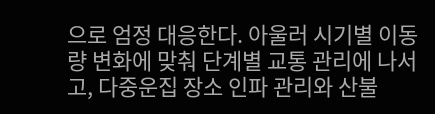으로 엄정 대응한다. 아울러 시기별 이동량 변화에 맞춰 단계별 교통 관리에 나서고, 다중운집 장소 인파 관리와 산불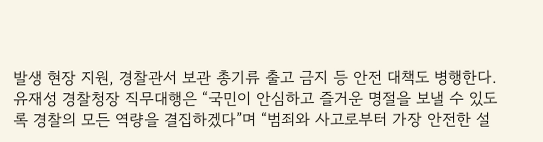발생 현장 지원, 경찰관서 보관 총기류 출고 금지 등 안전 대책도 병행한다.
유재성 경찰청장 직무대행은 “국민이 안심하고 즐거운 명절을 보낼 수 있도록 경찰의 모든 역량을 결집하겠다”며 “범죄와 사고로부터 가장 안전한 설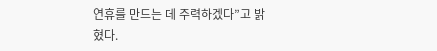연휴를 만드는 데 주력하겠다”고 밝혔다.